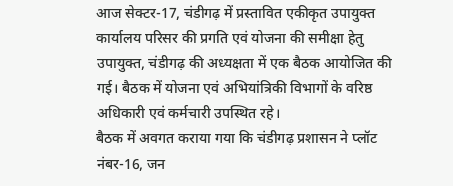आज सेक्टर-17, चंडीगढ़ में प्रस्तावित एकीकृत उपायुक्त कार्यालय परिसर की प्रगति एवं योजना की समीक्षा हेतु उपायुक्त, चंडीगढ़ की अध्यक्षता में एक बैठक आयोजित की गई। बैठक में योजना एवं अभियांत्रिकी विभागों के वरिष्ठ अधिकारी एवं कर्मचारी उपस्थित रहे।
बैठक में अवगत कराया गया कि चंडीगढ़ प्रशासन ने प्लॉट नंबर-16, जन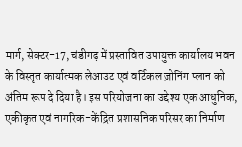मार्ग, सेक्टर-17, चंडीगढ़ में प्रस्तावित उपायुक्त कार्यालय भवन के विस्तृत कार्यात्मक लेआउट एवं वर्टिकल ज़ोनिंग प्लान को अंतिम रूप दे दिया है। इस परियोजना का उद्देश्य एक आधुनिक, एकीकृत एवं नागरिक-केंद्रित प्रशासनिक परिसर का निर्माण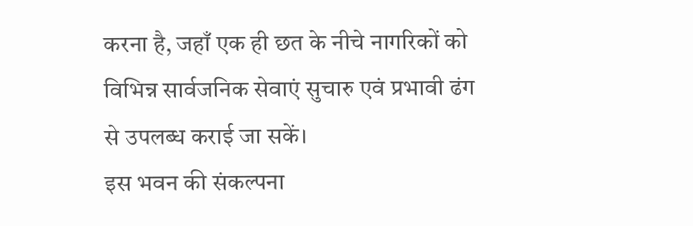करना है, जहाँ एक ही छत के नीचे नागरिकों को विभिन्न सार्वजनिक सेवाएं सुचारु एवं प्रभावी ढंग से उपलब्ध कराई जा सकें।
इस भवन की संकल्पना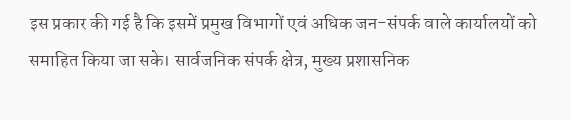इस प्रकार की गई है कि इसमें प्रमुख विभागों एवं अधिक जन-संपर्क वाले कार्यालयों को समाहित किया जा सके। सार्वजनिक संपर्क क्षेत्र, मुख्य प्रशासनिक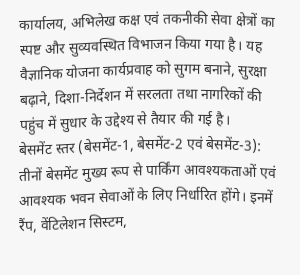कार्यालय, अभिलेख कक्ष एवं तकनीकी सेवा क्षेत्रों का स्पष्ट और सुव्यवस्थित विभाजन किया गया है। यह वैज्ञानिक योजना कार्यप्रवाह को सुगम बनाने, सुरक्षा बढ़ाने, दिशा-निर्देशन में सरलता तथा नागरिकों की पहुंच में सुधार के उद्देश्य से तैयार की गई है।
बेसमेंट स्तर (बेसमेंट-1, बेसमेंट-2 एवं बेसमेंट-3):
तीनों बेसमेंट मुख्य रूप से पार्किंग आवश्यकताओं एवं आवश्यक भवन सेवाओं के लिए निर्धारित होंगे। इनमें रैंप, वेंटिलेशन सिस्टम,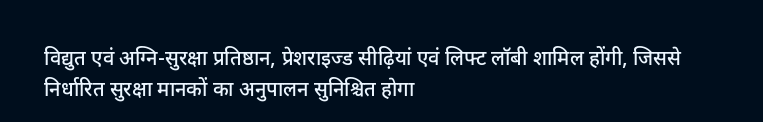विद्युत एवं अग्नि-सुरक्षा प्रतिष्ठान, प्रेशराइज्ड सीढ़ियां एवं लिफ्ट लॉबी शामिल होंगी, जिससे निर्धारित सुरक्षा मानकों का अनुपालन सुनिश्चित होगा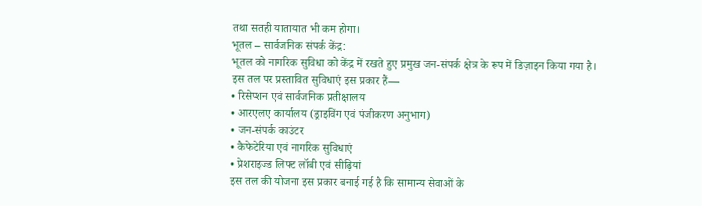तथा सतही यातायात भी कम होगा।
भूतल – सार्वजनिक संपर्क केंद्र:
भूतल को नागरिक सुविधा को केंद्र में रखते हुए प्रमुख जन-संपर्क क्षेत्र के रूप में डिज़ाइन किया गया है। इस तल पर प्रस्तावित सुविधाएं इस प्रकार हैं—
• रिसेप्शन एवं सार्वजनिक प्रतीक्षालय
• आरएलए कार्यालय (ड्राइविंग एवं पंजीकरण अनुभाग)
• जन-संपर्क काउंटर
• कैफेटेरिया एवं नागरिक सुविधाएं
• प्रेशराइज्ड लिफ्ट लॉबी एवं सीढ़ियां
इस तल की योजना इस प्रकार बनाई गई है कि सामान्य सेवाओं के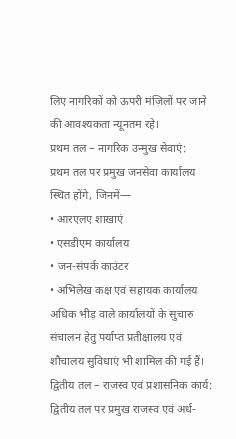लिए नागरिकों को ऊपरी मंज़िलों पर जाने की आवश्यकता न्यूनतम रहे।
प्रथम तल – नागरिक उन्मुख सेवाएं:
प्रथम तल पर प्रमुख जनसेवा कार्यालय स्थित होंगे, जिनमें—
• आरएलए शाखाएं
• एसडीएम कार्यालय
• जन-संपर्क काउंटर
• अभिलेख कक्ष एवं सहायक कार्यालय
अधिक भीड़ वाले कार्यालयों के सुचारु संचालन हेतु पर्याप्त प्रतीक्षालय एवं शौचालय सुविधाएं भी शामिल की गई हैं।
द्वितीय तल – राजस्व एवं प्रशासनिक कार्य:
द्वितीय तल पर प्रमुख राजस्व एवं अर्ध-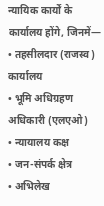न्यायिक कार्यों के कार्यालय होंगे, जिनमें—
• तहसीलदार (राजस्व) कार्यालय
• भूमि अधिग्रहण अधिकारी (एलएओ)
• न्यायालय कक्ष
• जन-संपर्क क्षेत्र
• अभिलेख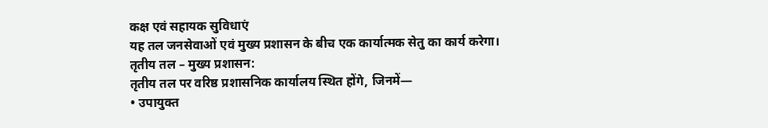कक्ष एवं सहायक सुविधाएं
यह तल जनसेवाओं एवं मुख्य प्रशासन के बीच एक कार्यात्मक सेतु का कार्य करेगा।
तृतीय तल – मुख्य प्रशासन:
तृतीय तल पर वरिष्ठ प्रशासनिक कार्यालय स्थित होंगे, जिनमें—
• उपायुक्त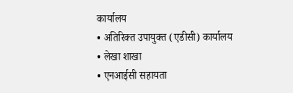कार्यालय
• अतिरिक्त उपायुक्त (एडीसी) कार्यालय
• लेखा शाखा
• एनआईसी सहायता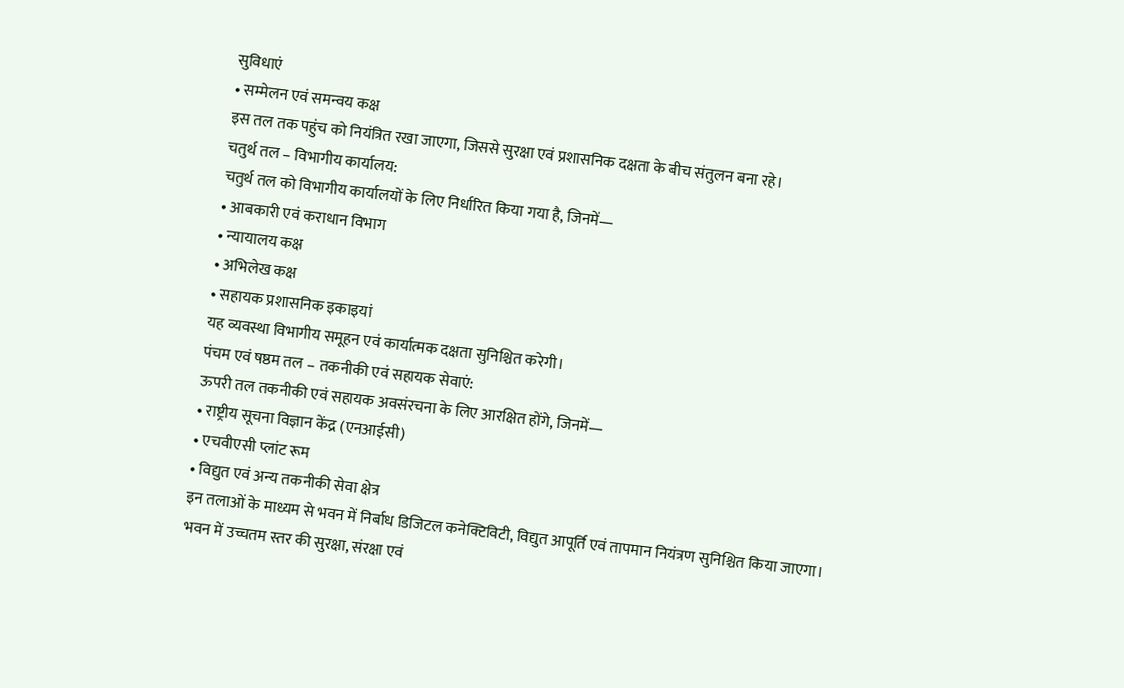सुविधाएं
• सम्मेलन एवं समन्वय कक्ष
इस तल तक पहुंच को नियंत्रित रखा जाएगा, जिससे सुरक्षा एवं प्रशासनिक दक्षता के बीच संतुलन बना रहे।
चतुर्थ तल – विभागीय कार्यालय:
चतुर्थ तल को विभागीय कार्यालयों के लिए निर्धारित किया गया है, जिनमें—
• आबकारी एवं कराधान विभाग
• न्यायालय कक्ष
• अभिलेख कक्ष
• सहायक प्रशासनिक इकाइयां
यह व्यवस्था विभागीय समूहन एवं कार्यात्मक दक्षता सुनिश्चित करेगी।
पंचम एवं षष्ठम तल – तकनीकी एवं सहायक सेवाएं:
ऊपरी तल तकनीकी एवं सहायक अवसंरचना के लिए आरक्षित होंगे, जिनमें—
• राष्ट्रीय सूचना विज्ञान केंद्र (एनआईसी)
• एचवीएसी प्लांट रूम
• विद्युत एवं अन्य तकनीकी सेवा क्षेत्र
इन तलाओं के माध्यम से भवन में निर्बाध डिजिटल कनेक्टिविटी, विद्युत आपूर्ति एवं तापमान नियंत्रण सुनिश्चित किया जाएगा।
भवन में उच्चतम स्तर की सुरक्षा, संरक्षा एवं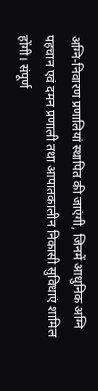अग्नि-निवारण प्रणालियां स्थापित की जाएंगी, जिनमें आधुनिक अग्नि पहचान एवं दमन प्रणाली तथा आपातकालीन निकासी सुविधाएं शामिल होंगी। संपूर्ण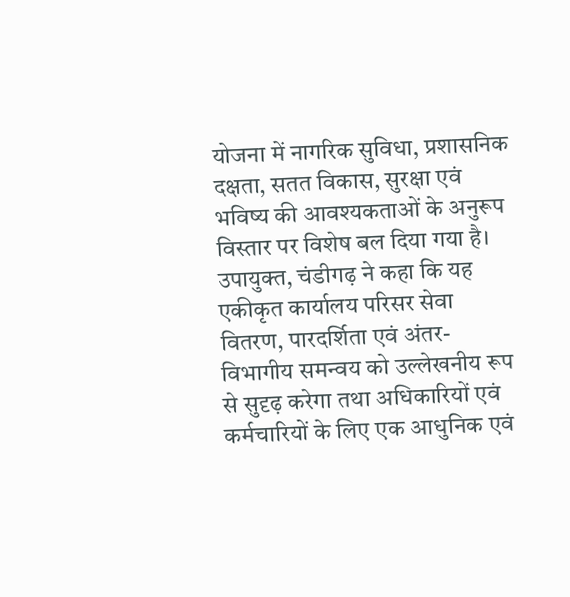योजना में नागरिक सुविधा, प्रशासनिक दक्षता, सतत विकास, सुरक्षा एवं भविष्य की आवश्यकताओं के अनुरूप विस्तार पर विशेष बल दिया गया है।
उपायुक्त, चंडीगढ़ ने कहा कि यह एकीकृत कार्यालय परिसर सेवा वितरण, पारदर्शिता एवं अंतर-विभागीय समन्वय को उल्लेखनीय रूप से सुदृढ़ करेगा तथा अधिकारियों एवं कर्मचारियों के लिए एक आधुनिक एवं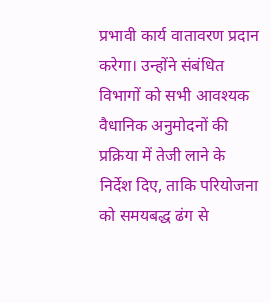प्रभावी कार्य वातावरण प्रदान करेगा। उन्होंने संबंधित विभागों को सभी आवश्यक वैधानिक अनुमोदनों की प्रक्रिया में तेजी लाने के निर्देश दिए, ताकि परियोजना को समयबद्ध ढंग से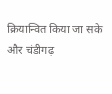क्रियान्वित किया जा सके और चंडीगढ़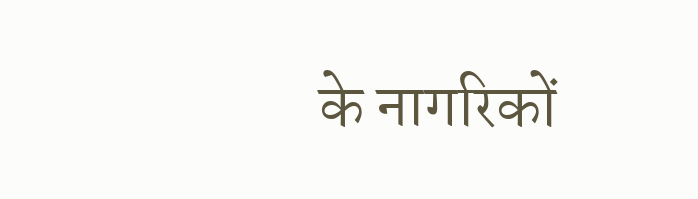के नागरिकों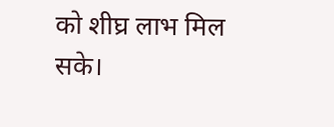को शीघ्र लाभ मिल सके।